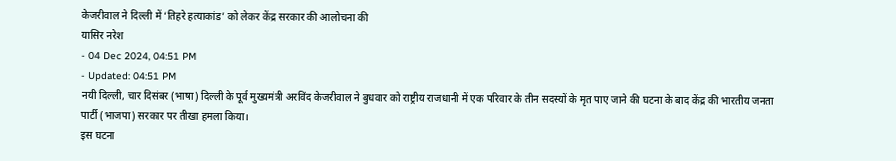केजरीवाल ने दिल्ली में ‘तिहरे हत्याकांड’ को लेकर केंद्र सरकार की आलोचना की
यासिर नरेश
- 04 Dec 2024, 04:51 PM
- Updated: 04:51 PM
नयी दिल्ली, चार दिसंबर (भाषा) दिल्ली के पूर्व मुख्यमंत्री अरविंद केजरीवाल ने बुधवार को राष्ट्रीय राजधानी में एक परिवार के तीन सदस्यों के मृत पाए जाने की घटना के बाद केंद्र की भारतीय जनता पार्टी (भाजपा) सरकार पर तीखा हमला किया।
इस घटना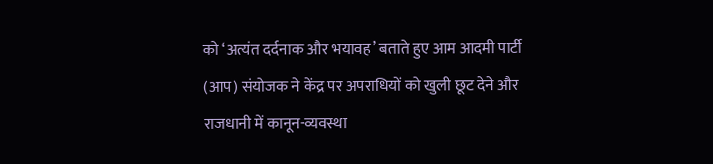को ‘अत्यंत दर्दनाक और भयावह’ बताते हुए आम आदमी पार्टी (आप) संयोजक ने केंद्र पर अपराधियों को खुली छूट देने और राजधानी में कानून-व्यवस्था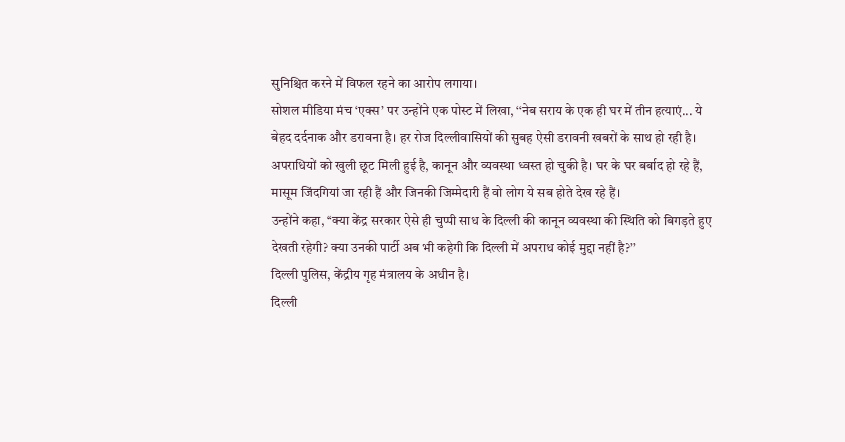सुनिश्चित करने में विफल रहने का आरोप लगाया।
सोशल मीडिया मंच ‘एक्स’ पर उन्होंने एक पोस्ट में लिखा, ‘‘नेब सराय के एक ही घर में तीन हत्याएं... ये बेहद दर्दनाक और डरावना है। हर रोज दिल्लीवासियों की सुबह ऐसी डरावनी खबरों के साथ हो रही है। अपराधियों को खुली छूट मिली हुई है, कानून और व्यवस्था ध्वस्त हो चुकी है। घर के घर बर्बाद हो रहे हैं, मासूम जिंदगियां जा रही हैं और जिनकी जिम्मेदारी हैं वो लोग ये सब होते देख रहे हैं।
उन्होंने कहा, ‘‘क्या केंद्र सरकार ऐसे ही चुप्पी साध के दिल्ली की कानून व्यवस्था की स्थिति को बिगड़ते हुए देखती रहेगी? क्या उनकी पार्टी अब भी कहेगी कि दिल्ली में अपराध कोई मुद्दा नहीं है?’’
दिल्ली पुलिस, केंद्रीय गृह मंत्रालय के अधीन है।
दिल्ली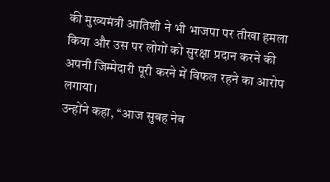की मुख्यमंत्री आतिशी ने भी भाजपा पर तीखा हमला किया और उस पर लोगों को सुरक्षा प्रदान करने की अपनी जिम्मेदारी पूरी करने में विफल रहने का आरोप लगाया।
उन्होंने कहा, ‘‘आज सुबह नेब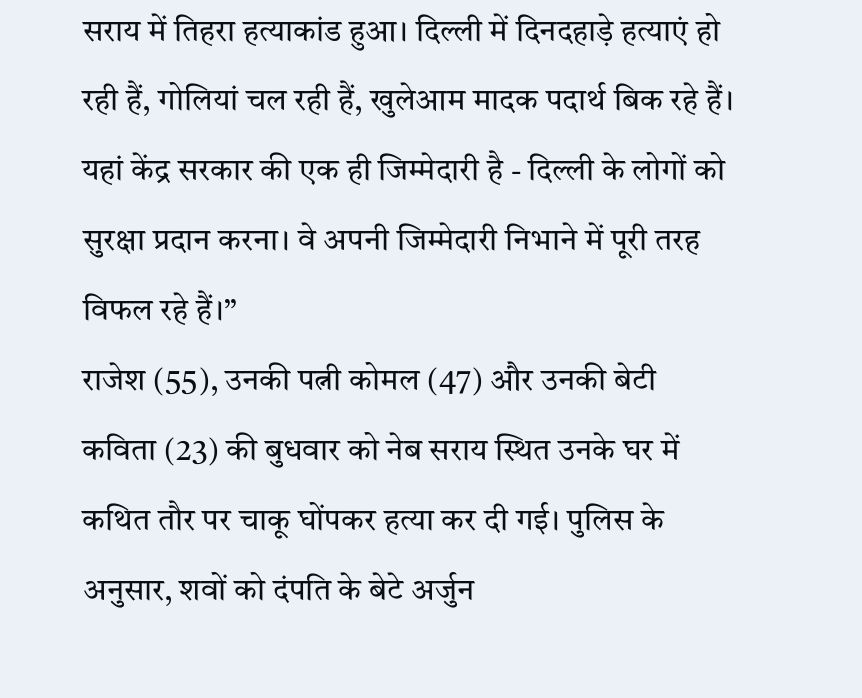सराय में तिहरा हत्याकांड हुआ। दिल्ली में दिनदहाड़े हत्याएं हो रही हैं, गोलियां चल रही हैं, खुलेआम मादक पदार्थ बिक रहे हैं। यहां केंद्र सरकार की एक ही जिम्मेदारी है - दिल्ली के लोगों को सुरक्षा प्रदान करना। वे अपनी जिम्मेदारी निभाने में पूरी तरह विफल रहे हैं।’’
राजेश (55), उनकी पत्नी कोमल (47) और उनकी बेटी कविता (23) की बुधवार को नेब सराय स्थित उनके घर में कथित तौर पर चाकू घोंपकर हत्या कर दी गई। पुलिस के अनुसार, शवों को दंपति के बेटे अर्जुन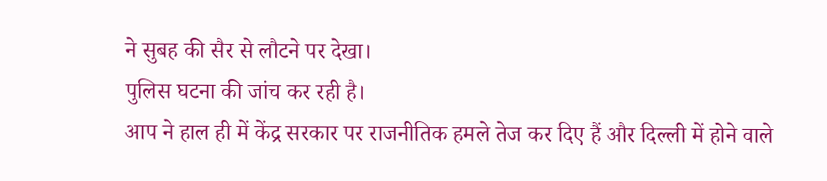ने सुबह की सैर से लौटने पर देखा।
पुलिस घटना की जांच कर रही है।
आप ने हाल ही में केंद्र सरकार पर राजनीतिक हमले तेज कर दिए हैं और दिल्ली में होने वाले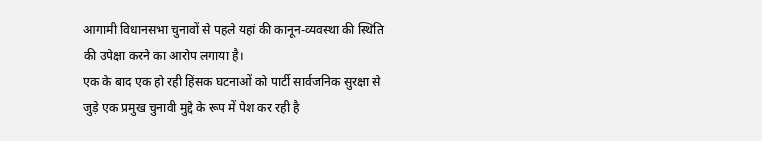आगामी विधानसभा चुनावों से पहले यहां की कानून-व्यवस्था की स्थिति की उपेक्षा करने का आरोप लगाया है।
एक के बाद एक हो रही हिंसक घटनाओं को पार्टी सार्वजनिक सुरक्षा से जुड़े एक प्रमुख चुनावी मुद्दे के रूप में पेश कर रही है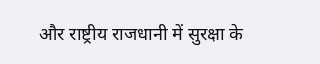और राष्ट्रीय राजधानी में सुरक्षा के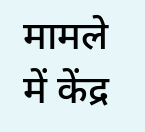मामले में केंद्र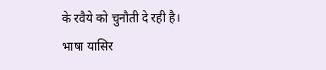के रवैये को चुनौती दे रही है।
भाषा यासिर